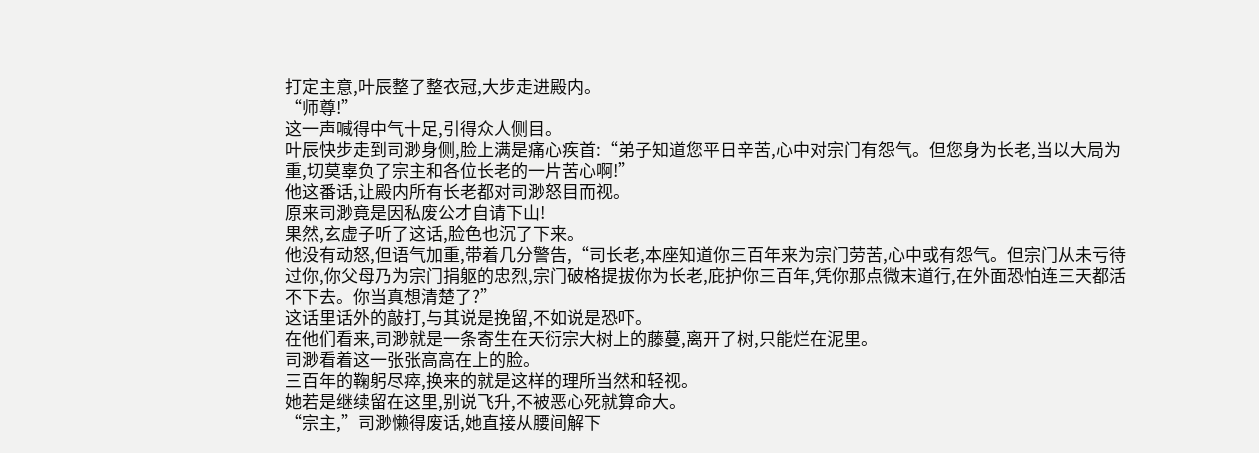打定主意,叶辰整了整衣冠,大步走进殿内。
“师尊!”
这一声喊得中气十足,引得众人侧目。
叶辰快步走到司渺身侧,脸上满是痛心疾首:“弟子知道您平日辛苦,心中对宗门有怨气。但您身为长老,当以大局为重,切莫辜负了宗主和各位长老的一片苦心啊!”
他这番话,让殿内所有长老都对司渺怒目而视。
原来司渺竟是因私废公才自请下山!
果然,玄虚子听了这话,脸色也沉了下来。
他没有动怒,但语气加重,带着几分警告,“司长老,本座知道你三百年来为宗门劳苦,心中或有怨气。但宗门从未亏待过你,你父母乃为宗门捐躯的忠烈,宗门破格提拔你为长老,庇护你三百年,凭你那点微末道行,在外面恐怕连三天都活不下去。你当真想清楚了?”
这话里话外的敲打,与其说是挽留,不如说是恐吓。
在他们看来,司渺就是一条寄生在天衍宗大树上的藤蔓,离开了树,只能烂在泥里。
司渺看着这一张张高高在上的脸。
三百年的鞠躬尽瘁,换来的就是这样的理所当然和轻视。
她若是继续留在这里,别说飞升,不被恶心死就算命大。
“宗主,”司渺懒得废话,她直接从腰间解下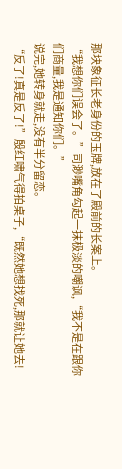那块象征长老身份的玉牌,放在了殿前的长案上。
“我想你们误会了。”司渺嘴角勾起一抹极淡的嘲讽,“我不是在跟你们商量,我是通知你们。”
说完,她转身就走,没有半分留恋。
“反了!真是反了!”殷红啸气得拍桌子,“既然她想找死,那就让她去!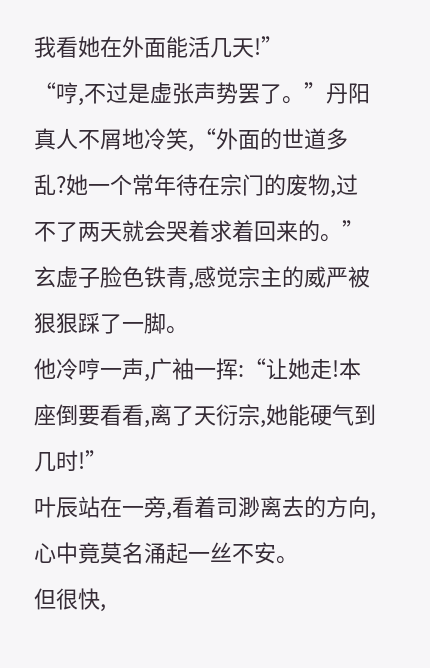我看她在外面能活几天!”
“哼,不过是虚张声势罢了。”丹阳真人不屑地冷笑,“外面的世道多乱?她一个常年待在宗门的废物,过不了两天就会哭着求着回来的。”
玄虚子脸色铁青,感觉宗主的威严被狠狠踩了一脚。
他冷哼一声,广袖一挥:“让她走!本座倒要看看,离了天衍宗,她能硬气到几时!”
叶辰站在一旁,看着司渺离去的方向,心中竟莫名涌起一丝不安。
但很快,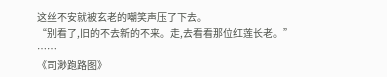这丝不安就被玄老的嘲笑声压了下去。
“别看了,旧的不去新的不来。走,去看看那位红莲长老。”
……
《司渺跑路图》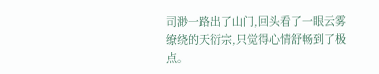司渺一路出了山门,回头看了一眼云雾缭绕的天衍宗,只觉得心情舒畅到了极点。